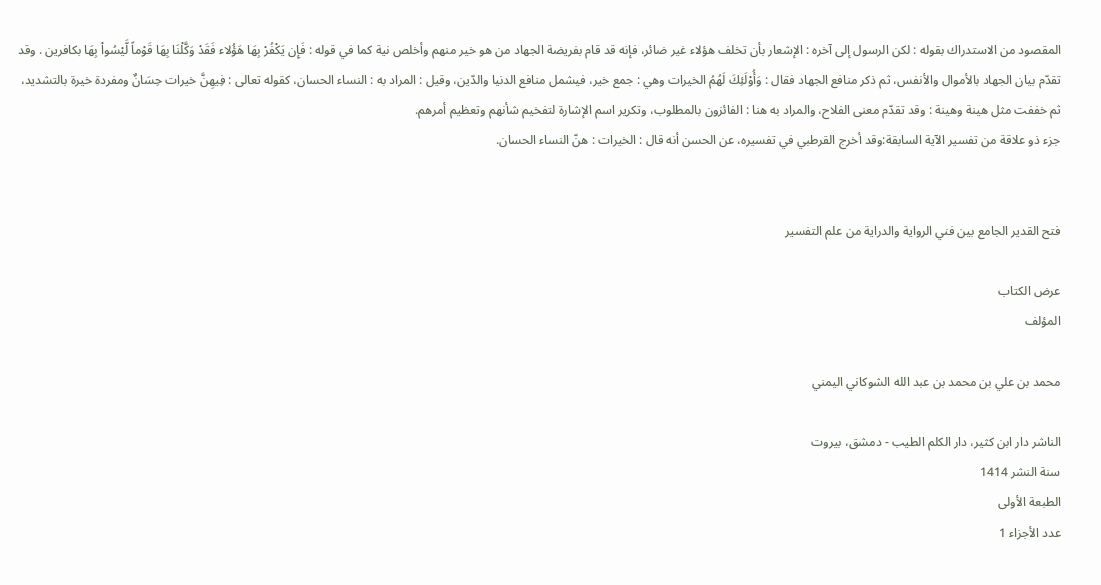المقصود من الاستدراك بقوله : لكن الرسول إلى آخره : الإشعار بأن تخلف هؤلاء غير ضائر، فإنه قد قام بفريضة الجهاد من هو خير منهم وأخلص نية كما في قوله : فَإِن يَكْفُرْ بِهَا هَؤُلاء فَقَدْ وَكَّلْنَا بِهَا قَوْماً لَّيْسُواْ بِهَا بكافرين . وقد تقدّم بيان الجهاد بالأموال والأنفس، ثم ذكر منافع الجهاد فقال : وَأُوْلَئِكَ لَهُمُ الخيرات وهي : جمع خير، فيشمل منافع الدنيا والدّين، وقيل : المراد به : النساء الحسان، كقوله تعالى : فِيهِنَّ خيرات حِسَانٌ ومفردة خيرة بالتشديد، ثم خففت مثل هينة وهينة : وقد تقدّم معنى الفلاح، والمراد به هنا : الفائزون بالمطلوب، وتكرير اسم الإشارة لتفخيم شأنهم وتعظيم أمرهم.
جزء ذو علاقة من تفسير الآية السابقة:وقد أخرج القرطبي في تفسيره، عن الحسن أنه قال : الخيرات : هنّ النساء الحسان.


فتح القدير الجامع بين فني الرواية والدراية من علم التفسير

عرض الكتاب
المؤلف

محمد بن علي بن محمد بن عبد الله الشوكاني اليمني

الناشر دار ابن كثير، دار الكلم الطيب - دمشق، بيروت
سنة النشر 1414
الطبعة الأولى
عدد الأجزاء 1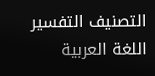التصنيف التفسير
اللغة العربية